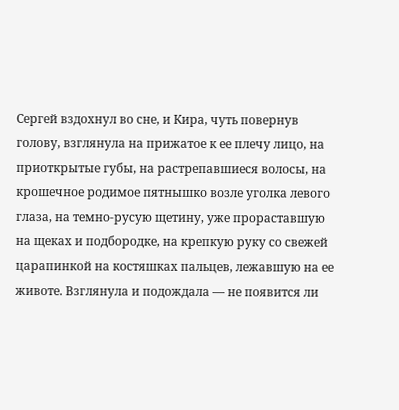Сергей вздохнул во сне, и Кира, чуть повернув голову, взглянула на прижатое к ее плечу лицо, на приоткрытые губы, на растрепавшиеся волосы, на крошечное родимое пятнышко возле уголка левого глаза, на темно-русую щетину, уже прораставшую на щеках и подбородке, на крепкую руку со свежей царапинкой на костяшках пальцев, лежавшую на ее животе. Взглянула и подождала — не появится ли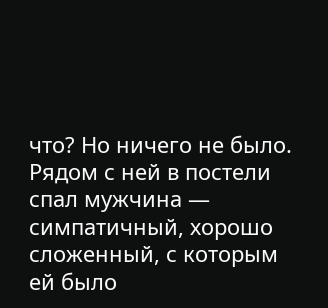что? Но ничего не было. Рядом с ней в постели спал мужчина — симпатичный, хорошо сложенный, с которым ей было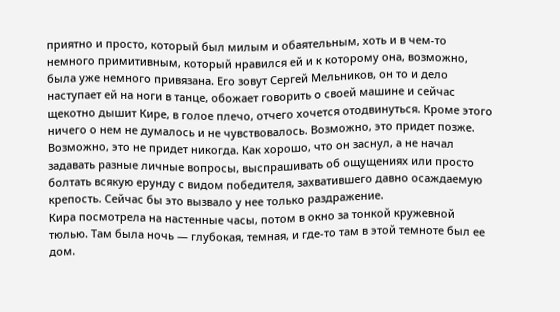приятно и просто, который был милым и обаятельным, хоть и в чем-то немного примитивным, который нравился ей и к которому она, возможно, была уже немного привязана. Его зовут Сергей Мельников, он то и дело наступает ей на ноги в танце, обожает говорить о своей машине и сейчас щекотно дышит Кире, в голое плечо, отчего хочется отодвинуться. Кроме этого ничего о нем не думалось и не чувствовалось. Возможно, это придет позже. Возможно, это не придет никогда. Как хорошо, что он заснул, а не начал задавать разные личные вопросы, выспрашивать об ощущениях или просто болтать всякую ерунду с видом победителя, захватившего давно осаждаемую крепость. Сейчас бы это вызвало у нее только раздражение.
Кира посмотрела на настенные часы, потом в окно за тонкой кружевной тюлью. Там была ночь — глубокая, темная, и где-то там в этой темноте был ее дом.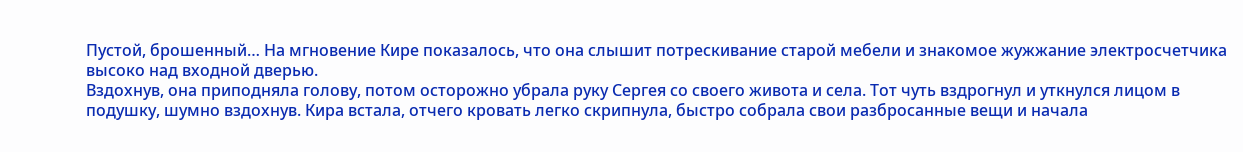Пустой, брошенный… На мгновение Кире показалось, что она слышит потрескивание старой мебели и знакомое жужжание электросчетчика высоко над входной дверью.
Вздохнув, она приподняла голову, потом осторожно убрала руку Сергея со своего живота и села. Тот чуть вздрогнул и уткнулся лицом в подушку, шумно вздохнув. Кира встала, отчего кровать легко скрипнула, быстро собрала свои разбросанные вещи и начала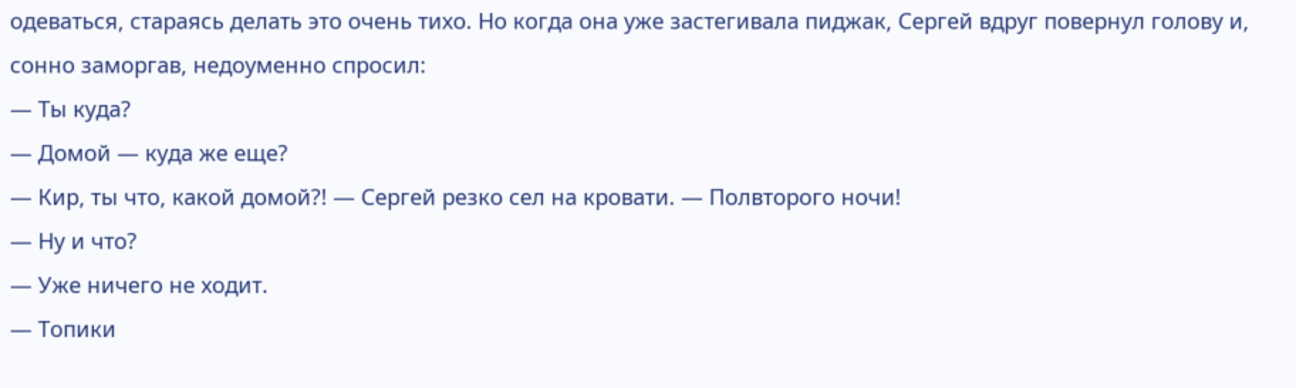одеваться, стараясь делать это очень тихо. Но когда она уже застегивала пиджак, Сергей вдруг повернул голову и, сонно заморгав, недоуменно спросил:
— Ты куда?
— Домой — куда же еще?
— Кир, ты что, какой домой?! — Сергей резко сел на кровати. — Полвторого ночи!
— Ну и что?
— Уже ничего не ходит.
— Топики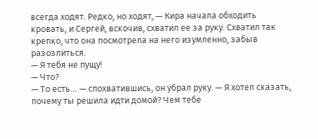всегда ходят. Редко, но ходят, — Кира начала обходить кровать, и Сергей, вскочив, схватил ее за руку. Схватил так крепко, что она посмотрела на него изумленно, забыв разозлиться.
— Я тебя не пущу!
— Что?
— То есть… — спохватившись, он убрал руку. — Я хотел сказать, почему ты решила идти домой? Чем тебе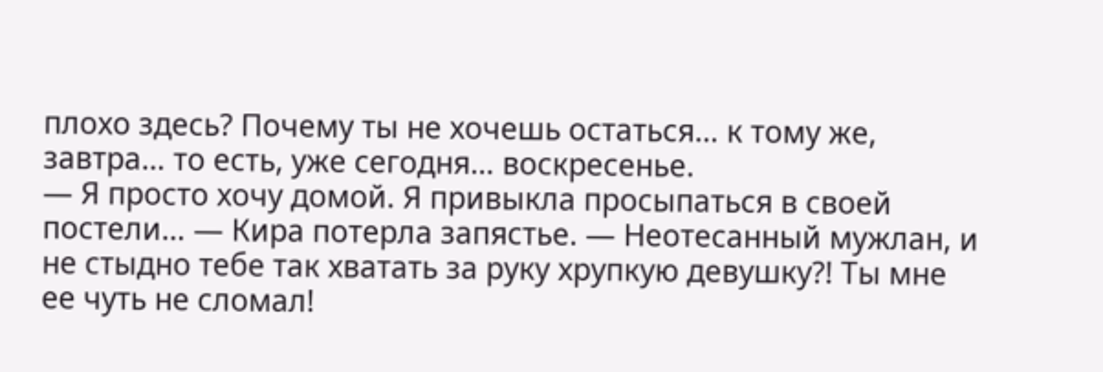плохо здесь? Почему ты не хочешь остаться… к тому же, завтра… то есть, уже сегодня… воскресенье.
— Я просто хочу домой. Я привыкла просыпаться в своей постели… — Кира потерла запястье. — Неотесанный мужлан, и не стыдно тебе так хватать за руку хрупкую девушку?! Ты мне ее чуть не сломал!